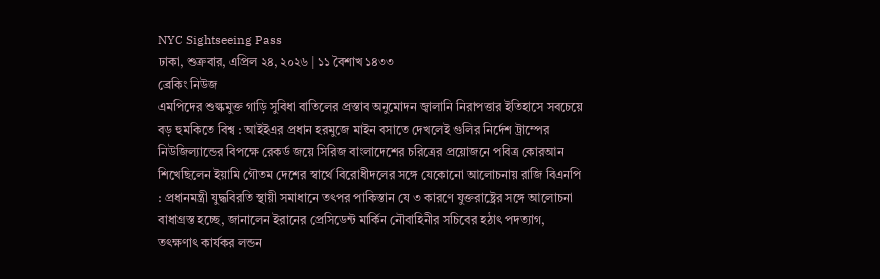NYC Sightseeing Pass
ঢাকা, শুক্রবার, এপ্রিল ২৪, ২০২৬ | ১১ বৈশাখ ১৪৩৩
ব্রেকিং নিউজ
এমপিদের শুল্কমুক্ত গাড়ি সুবিধা বাতিলের প্রস্তাব অনুমোদন জ্বালানি নিরাপত্তার ইতিহাসে সবচেয়ে বড় হুমকিতে বিশ্ব : আইইএর প্রধান হরমুজে মাইন বসাতে দেখলেই গুলির নির্দেশ ট্রাম্পের নিউজিল্যান্ডের বিপক্ষে রেকর্ড জয়ে সিরিজ বাংলাদেশের চরিত্রের প্রয়োজনে পবিত্র কোরআন শিখেছিলেন ইয়ামি গৌতম দেশের স্বার্থে বিরোধীদলের সঙ্গে যেকোনো আলোচনায় রাজি বিএনপি : প্রধানমন্ত্রী যুদ্ধবিরতি স্থায়ী সমাধানে তৎপর পাকিস্তান যে ৩ কারণে যুক্তরাষ্ট্রের সঙ্গে আলোচনা বাধাগ্রস্ত হচ্ছে, জানালেন ইরানের প্রেসিডেন্ট মার্কিন নৌবাহিনীর সচিবের হঠাৎ পদত্যাগ, তৎক্ষণাৎ কার্যকর লন্ডন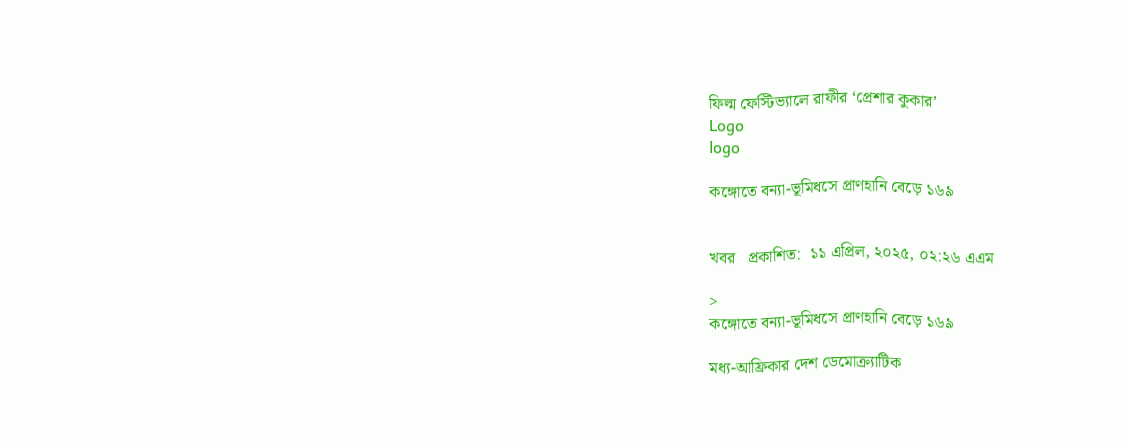ফিল্ম ফেস্টিভ্যালে রাফীর ‘প্রেশার কুকার’
Logo
logo

কঙ্গোতে বন্যা-ভূমিধসে প্রাণহানি বেড়ে ১৬৯


খবর   প্রকাশিত:  ১১ এপ্রিল, ২০২৫, ০২:২৬ এএম

>
কঙ্গোতে বন্যা-ভূমিধসে প্রাণহানি বেড়ে ১৬৯

মধ্য-আফ্রিকার দেশ ডেমোক্র্যাটিক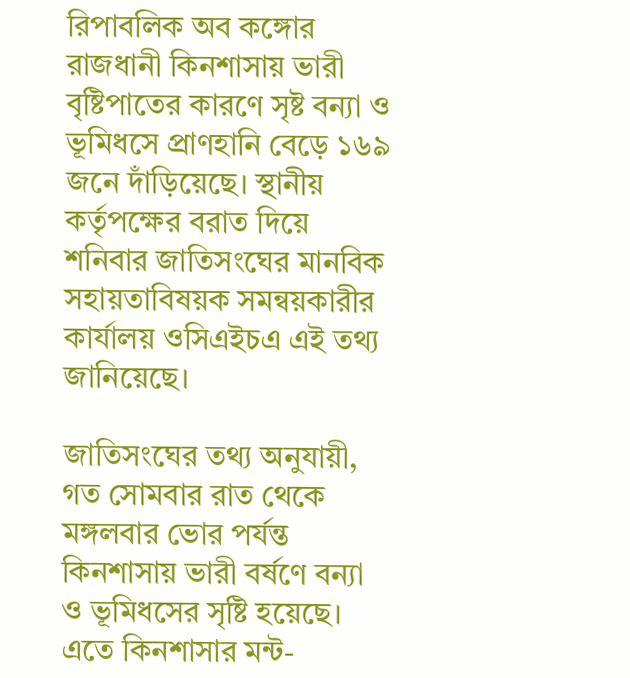রিপাবলিক অব কঙ্গোর রাজধানী কিনশাসায় ভারী বৃষ্টিপাতের কারণে সৃষ্ট বন্যা ও ভূমিধসে প্রাণহানি বেড়ে ১৬৯ জনে দাঁড়িয়েছে। স্থানীয় কর্তৃপক্ষের বরাত দিয়ে শনিবার জাতিসংঘের মানবিক সহায়তাবিষয়ক সমন্বয়কারীর কার্যালয় ওসিএইচএ এই তথ্য জানিয়েছে।

জাতিসংঘের তথ্য অনুযায়ী, গত সোমবার রাত থেকে মঙ্গলবার ভোর পর্যন্ত কিনশাসায় ভারী বর্ষণে বন্যা ও ভূমিধসের সৃষ্টি হয়েছে। এতে কিনশাসার মন্ট-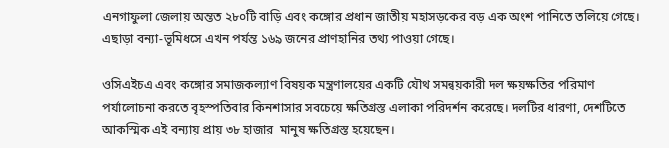এনগাফুলা জেলায় অন্তত ২৮০টি বাড়ি এবং কঙ্গোর প্রধান জাতীয় মহাসড়কের বড় এক অংশ পানিতে তলিয়ে গেছে। এছাড়া বন্যা-ভূমিধসে এখন পর্যন্ত ১৬৯ জনের প্রাণহানির তথ্য পাওয়া গেছে।

ওসিএইচএ এবং কঙ্গোর সমাজকল্যাণ বিষয়ক মন্ত্রণালয়ের একটি যৌথ সমন্বয়কারী দল ক্ষয়ক্ষতির পরিমাণ পর্যালোচনা করতে বৃহস্পতিবার কিনশাসার সবচেয়ে ক্ষতিগ্রস্ত এলাকা পরিদর্শন করেছে। দলটির ধারণা, দেশটিতে আকস্মিক এই বন্যায় প্রায় ৩৮ হাজার  মানুষ ক্ষতিগ্রস্ত হয়েছেন।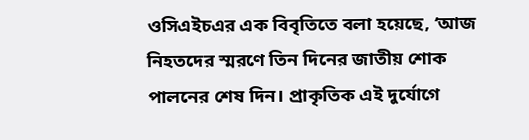ওসিএইচএর এক বিবৃতিতে বলা হয়েছে, ‘আজ নিহতদের স্মরণে তিন দিনের জাতীয় শোক পালনের শেষ দিন। প্রাকৃতিক এই দুর্যোগে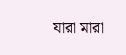যারা মারা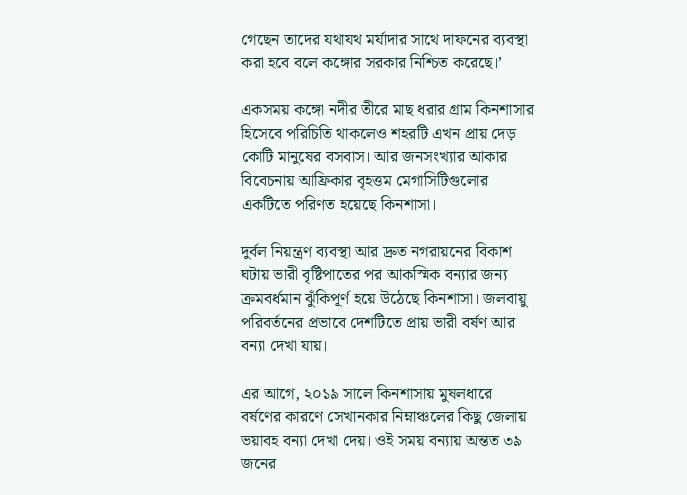গেছেন তাদের যথাযথ মর্যাদার সাথে দাফনের ব্যবস্থা করা হবে বলে কঙ্গোর সরকার নিশ্চিত করেছে।’

একসময় কঙ্গো নদীর তীরে মাছ ধরার গ্রাম কিনশাসার হিসেবে পরিচিতি থাকলেও শহরটি এখন প্রায় দেড় কোটি মানুষের বসবাস। আর জনসংখ্যার আকার বিবেচনায় আফ্রিকার বৃহত্তম মেগাসিটিগুলোর একটিতে পরিণত হয়েছে কিনশাসা।

দুর্বল নিয়ন্ত্রণ ব্যবস্থা আর দ্রুত নগরায়নের বিকাশ ঘটায় ভারী বৃষ্টিপাতের পর আকস্মিক বন্যার জন্য ক্রমবর্ধমান ঝুঁকিপূর্ণ হয়ে উঠেছে কিনশাসা। জলবায়ু পরিবর্তনের প্রভাবে দেশটিতে প্রায় ভারী বর্ষণ আর বন্যা দেখা যায়।

এর আগে, ২০১৯ সালে কিনশাসায় মুষলধারে বর্ষণের কারণে সেখানকার নিম্নাঞ্চলের কিছু জেলায় ভয়াবহ বন্যা দেখা দেয়। ওই সময় বন্যায় অন্তত ৩৯ জনের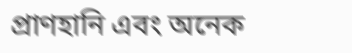প্রাণহানি এবং অনেক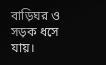বাড়িঘর ও সড়ক ধসে যায়।